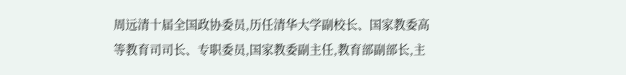周远清十届全国政协委员,历任清华大学副校长、国家教委高等教育司司长、专职委员,国家教委副主任,教育部副部长,主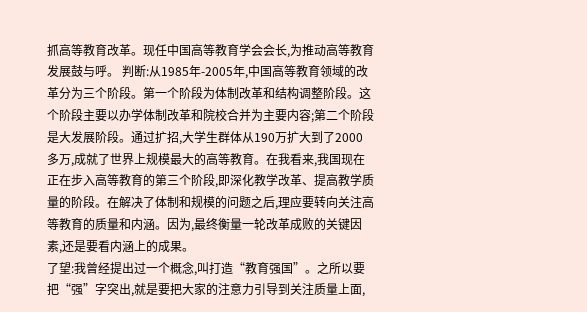抓高等教育改革。现任中国高等教育学会会长,为推动高等教育发展鼓与呼。 判断:从1985年-2005年,中国高等教育领域的改革分为三个阶段。第一个阶段为体制改革和结构调整阶段。这个阶段主要以办学体制改革和院校合并为主要内容;第二个阶段是大发展阶段。通过扩招,大学生群体从190万扩大到了2000多万,成就了世界上规模最大的高等教育。在我看来,我国现在正在步入高等教育的第三个阶段,即深化教学改革、提高教学质量的阶段。在解决了体制和规模的问题之后,理应要转向关注高等教育的质量和内涵。因为,最终衡量一轮改革成败的关键因素,还是要看内涵上的成果。
了望:我曾经提出过一个概念,叫打造“教育强国”。之所以要把“强”字突出,就是要把大家的注意力引导到关注质量上面,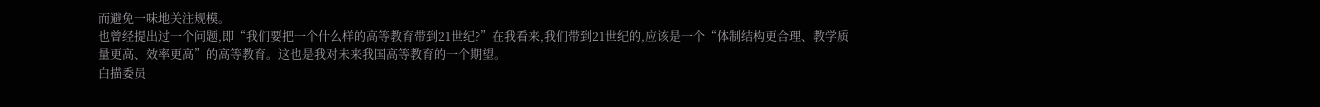而避免一味地关注规模。
也曾经提出过一个问题,即“我们要把一个什么样的高等教育带到21世纪?”在我看来,我们带到21世纪的,应该是一个“体制结构更合理、教学质量更高、效率更高”的高等教育。这也是我对未来我国高等教育的一个期望。
白描委员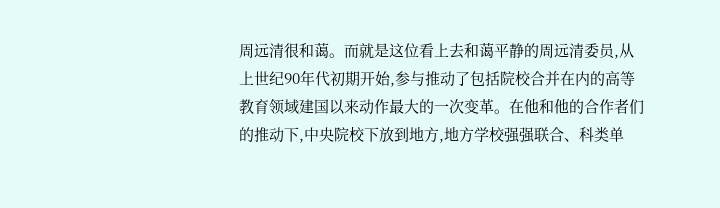周远清很和蔼。而就是这位看上去和蔼平静的周远清委员,从上世纪90年代初期开始,参与推动了包括院校合并在内的高等教育领域建国以来动作最大的一次变革。在他和他的合作者们的推动下,中央院校下放到地方,地方学校强强联合、科类单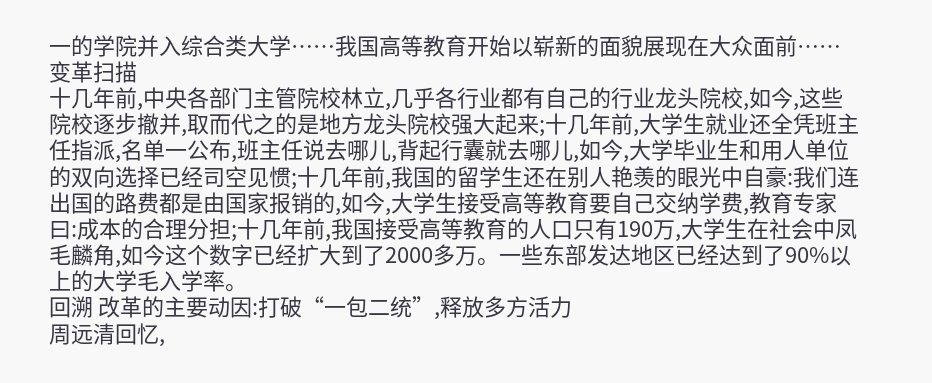一的学院并入综合类大学……我国高等教育开始以崭新的面貌展现在大众面前……
变革扫描
十几年前,中央各部门主管院校林立,几乎各行业都有自己的行业龙头院校,如今,这些院校逐步撤并,取而代之的是地方龙头院校强大起来;十几年前,大学生就业还全凭班主任指派,名单一公布,班主任说去哪儿,背起行囊就去哪儿,如今,大学毕业生和用人单位的双向选择已经司空见惯;十几年前,我国的留学生还在别人艳羡的眼光中自豪:我们连出国的路费都是由国家报销的,如今,大学生接受高等教育要自己交纳学费,教育专家曰:成本的合理分担;十几年前,我国接受高等教育的人口只有190万,大学生在社会中凤毛麟角,如今这个数字已经扩大到了2000多万。一些东部发达地区已经达到了90%以上的大学毛入学率。
回溯 改革的主要动因:打破“一包二统”,释放多方活力
周远清回忆,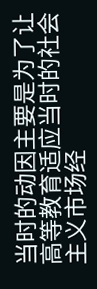当时的动因主要是为了让高等教育适应当时的社会主义市场经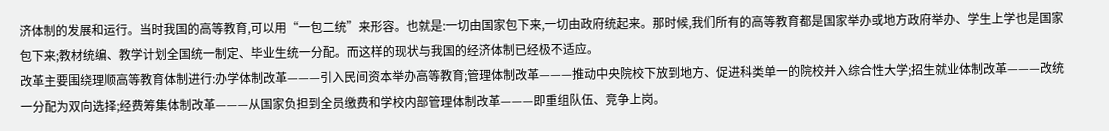济体制的发展和运行。当时我国的高等教育,可以用“一包二统”来形容。也就是:一切由国家包下来,一切由政府统起来。那时候,我们所有的高等教育都是国家举办或地方政府举办、学生上学也是国家包下来;教材统编、教学计划全国统一制定、毕业生统一分配。而这样的现状与我国的经济体制已经极不适应。
改革主要围绕理顺高等教育体制进行:办学体制改革———引入民间资本举办高等教育;管理体制改革———推动中央院校下放到地方、促进科类单一的院校并入综合性大学;招生就业体制改革———改统一分配为双向选择;经费筹集体制改革———从国家负担到全员缴费和学校内部管理体制改革———即重组队伍、竞争上岗。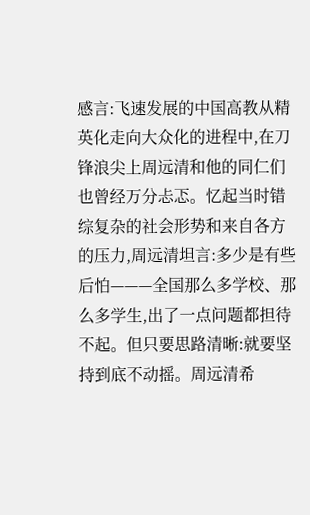感言:飞速发展的中国高教从精英化走向大众化的进程中,在刀锋浪尖上周远清和他的同仁们也曾经万分忐忑。忆起当时错综复杂的社会形势和来自各方的压力,周远清坦言:多少是有些后怕———全国那么多学校、那么多学生,出了一点问题都担待不起。但只要思路清晰:就要坚持到底不动摇。周远清希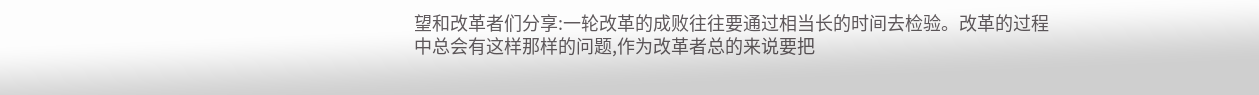望和改革者们分享:一轮改革的成败往往要通过相当长的时间去检验。改革的过程中总会有这样那样的问题,作为改革者总的来说要把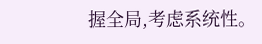握全局,考虑系统性。